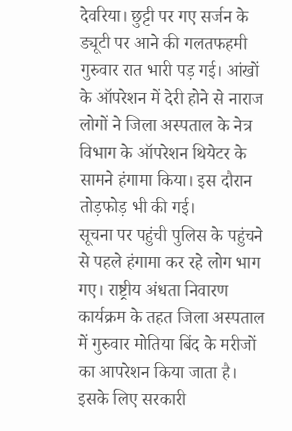देवरिया। छुट्टी पर गए सर्जन के ड्यूटी पर आने की गलतफहमी गुरुवार रात भारी पड़ गई। आंखों के ऑपरेशन में देरी होने से नाराज लोगों ने जिला अस्पताल के नेत्र विभाग के ऑपरेशन थियेटर के सामने हंगामा किया। इस दौरान तोड़फोड़ भी की गई।
सूचना पर पहुंची पुलिस के पहुंचने से पहले हंगामा कर रहे लोग भाग गए। राष्ट्रीय अंधता निवारण कार्यक्रम के तहत जिला अस्पताल में गुरुवार मोतिया बिंद के मरीजों का आपरेशन किया जाता है। इसके लिए सरकारी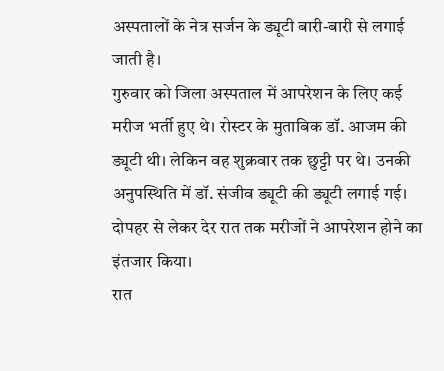अस्पतालों के नेत्र सर्जन के ड्यूटी बारी-बारी से लगाई जाती है।
गुरुवार को जिला अस्पताल में आपरेशन के लिए कई मरीज भर्ती हुए थे। रोस्टर के मुताबिक डॉ. आजम की ड्यूटी थी। लेकिन वह शुक्रवार तक छुट्टी पर थे। उनकी अनुपस्थिति में डॉ. संजीव ड्यूटी की ड्यूटी लगाई गई। दोपहर से लेकर देर रात तक मरीजों ने आपरेशन होने का इंतजार किया।
रात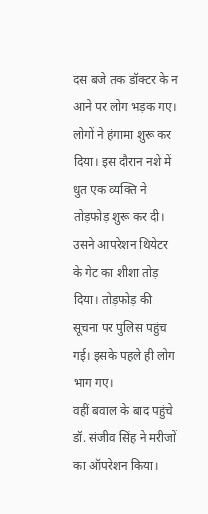दस बजे तक डॉक्टर के न आने पर लोग भड़क गए। लोगों ने हंगामा शुरू कर दिया। इस दौरान नशे में धुत एक व्यक्ति ने तोड़फोड़ शुरू कर दी। उसने आपरेशन थियेटर के गेट का शीशा तोड़ दिया। तोड़फोड़ की सूचना पर पुलिस पहुंच गई। इसके पहले ही लोग भाग गए।
वहीं बवाल के बाद पहुंचे डॉ. संजीव सिंह ने मरीजों का ऑपरेशन किया।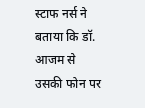स्टाफ नर्स ने बताया कि डॉ. आजम से उसकी फोन पर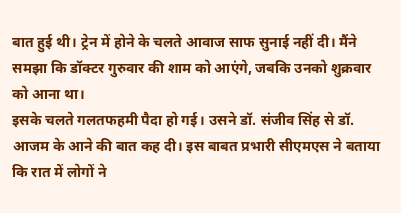बात हुई थी। ट्रेन में होने के चलते आवाज साफ सुनाई नहीं दी। मैंने समझा कि डॉक्टर गुरुवार की शाम को आएंगे, जबकि उनको शुक्रवार को आना था।
इसके चलते गलतफहमी पैदा हो गई। उसने डॉ. संजीव सिंह से डॉ. आजम के आने की बात कह दी। इस बाबत प्रभारी सीएमएस ने बताया कि रात में लोगों ने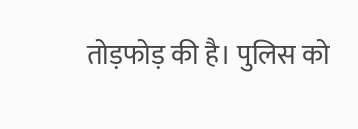तोड़फोड़ की है। पुलिस को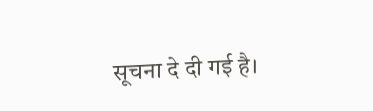सूचना दे दी गई है।